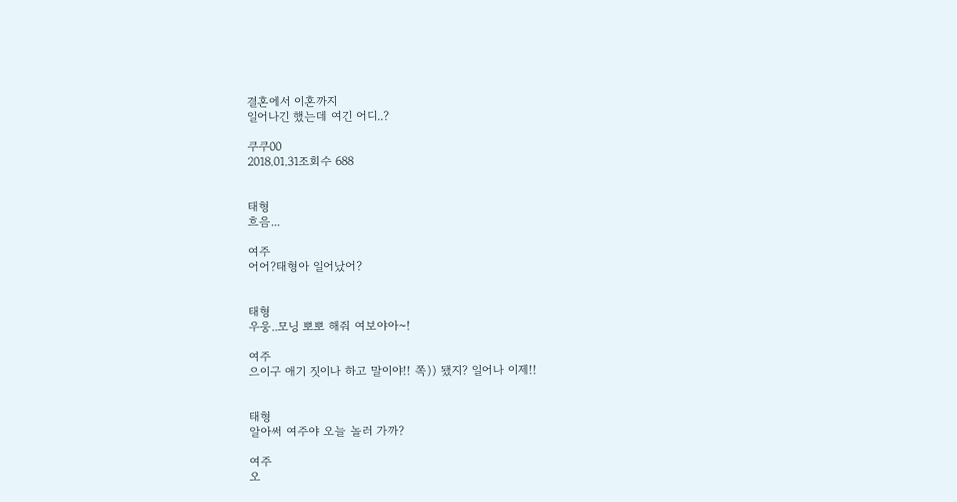결혼에서 이혼까지
일어나긴 했는데 여긴 어디..?

쿠쿠00
2018.01.31조회수 688


태형
흐음...

여주
어어?태형아 일어났어?


태형
우웅..모닝 뽀뽀 해줘 여보야아~!

여주
으이구 애기 짓이나 하고 말이야!! 쪽)) 됐지? 일어나 이제!!


태형
알아써 여주야 오늘 놀러 가까?

여주
오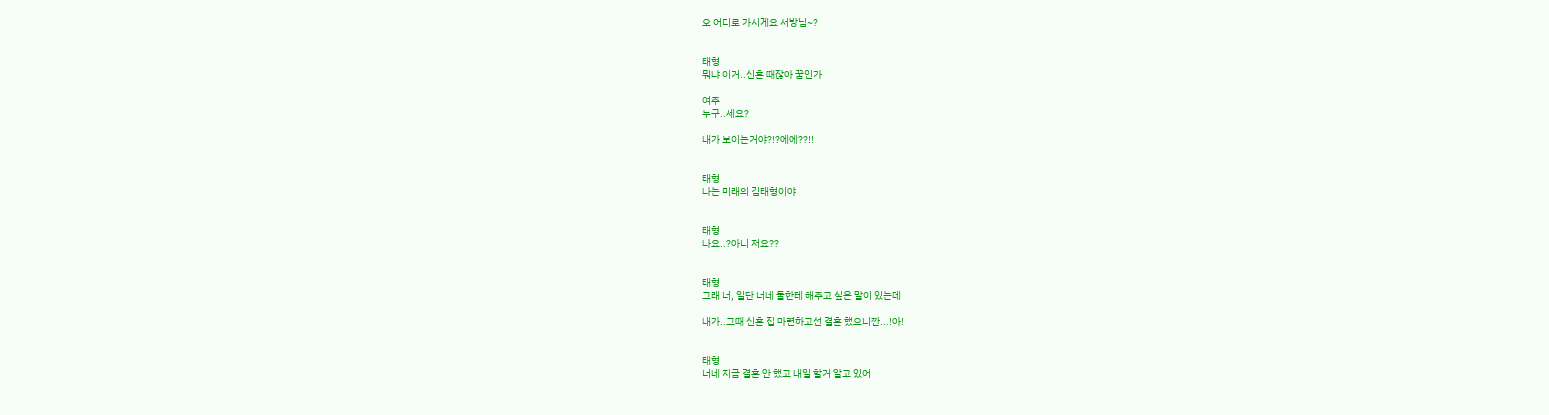오 어디로 가시게요 서방님~?


태형
뭐냐 이거..신혼 때잖아 꿈인가

여주
누구..세요?

내가 보이는거야?!?에에??!!


태형
나는 미래의 김태형이야


태형
나요..?아니 저요??


태형
그래 너, 일단 너네 둘한테 해주고 싶은 말이 있는데

내가..그때 신혼 집 마련하고선 결혼 했으니깐...!아!


태형
너네 지금 결혼 안 했고 내일 할거 알고 있어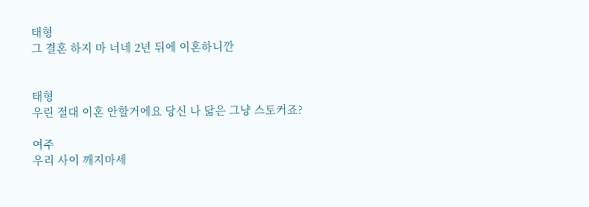태형
그 결혼 하지 마 너네 2년 뒤에 이혼하니깐


태형
우린 절대 이혼 안할거에요 당신 나 닮은 그냥 스토커죠?

여주
우리 사이 깨지마세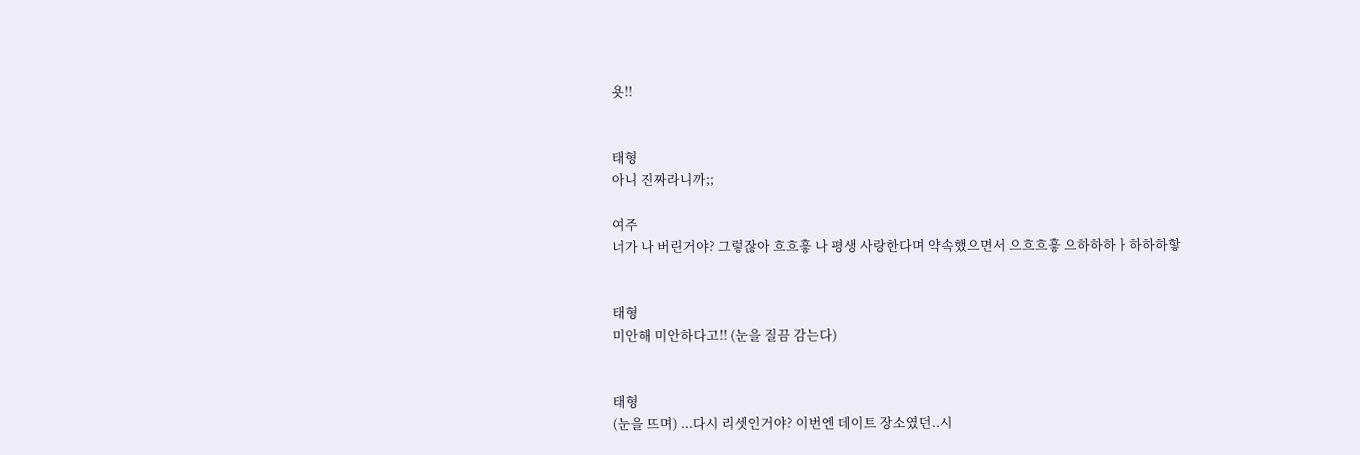욧!!


태형
아니 진짜라니까;;

여주
너가 나 버린거야? 그렇잖아 흐흐흫 나 평생 사랑한다며 약속했으면서 으흐흐흫 으하하하ㅏ하하하핳


태형
미안해 미안하다고!! (눈을 질끔 감는다)


태형
(눈을 뜨며) ...다시 리셋인거야? 이번엔 데이트 장소였던..시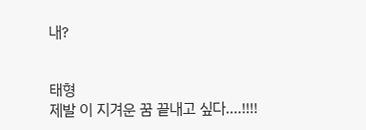내?


태형
제발 이 지겨운 꿈 끝내고 싶다....!!!!